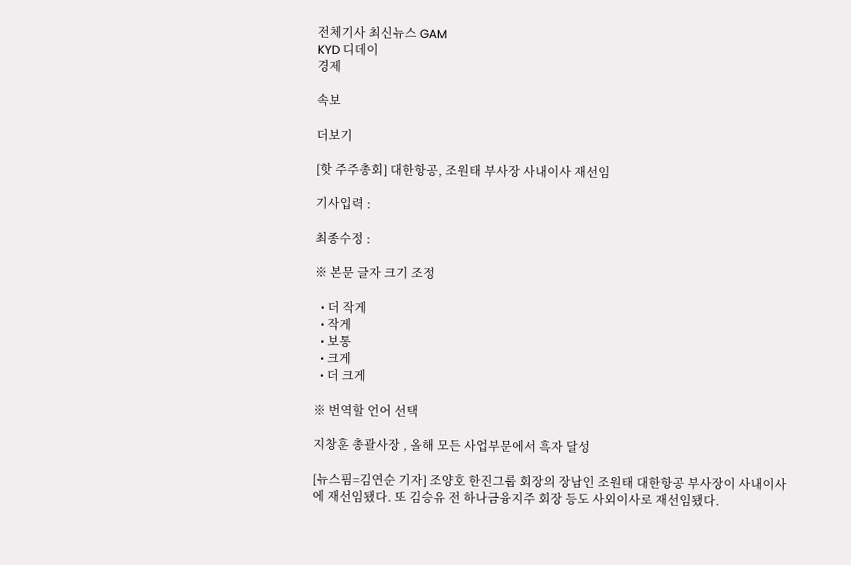전체기사 최신뉴스 GAM
KYD 디데이
경제

속보

더보기

[핫 주주총회] 대한항공, 조원태 부사장 사내이사 재선임

기사입력 :

최종수정 :

※ 본문 글자 크기 조정

  • 더 작게
  • 작게
  • 보통
  • 크게
  • 더 크게

※ 번역할 언어 선택

지창훈 총괄사장 , 올해 모든 사업부문에서 흑자 달성

[뉴스핌=김연순 기자] 조양호 한진그룹 회장의 장남인 조원태 대한항공 부사장이 사내이사에 재선임됐다. 또 김승유 전 하나금융지주 회장 등도 사외이사로 재선임됐다.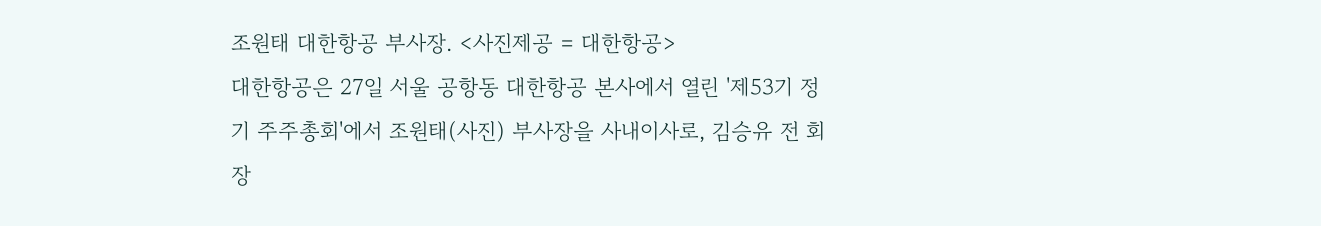조원태 대한항공 부사장. <사진제공 = 대한항공>
대한항공은 27일 서울 공항동 대한항공 본사에서 열린 '제53기 정기 주주총회'에서 조원태(사진) 부사장을 사내이사로, 김승유 전 회장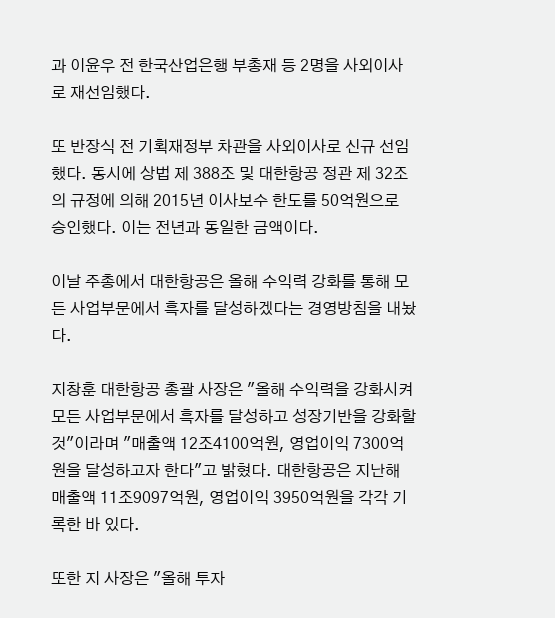과 이윤우 전 한국산업은행 부총재 등 2명을 사외이사로 재선임했다.

또 반장식 전 기획재정부 차관을 사외이사로 신규 선임했다. 동시에 상법 제 388조 및 대한항공 정관 제 32조의 규정에 의해 2015년 이사보수 한도를 50억원으로 승인했다. 이는 전년과 동일한 금액이다.

이날 주총에서 대한항공은 올해 수익력 강화를 통해 모든 사업부문에서 흑자를 달성하겠다는 경영방침을 내놨다.

지창훈 대한항공 총괄 사장은 "올해 수익력을 강화시켜 모든 사업부문에서 흑자를 달성하고 성장기반을 강화할 것"이라며 "매출액 12조4100억원, 영업이익 7300억원을 달성하고자 한다"고 밝혔다. 대한항공은 지난해 매출액 11조9097억원, 영업이익 3950억원을 각각 기록한 바 있다.

또한 지 사장은 "올해 투자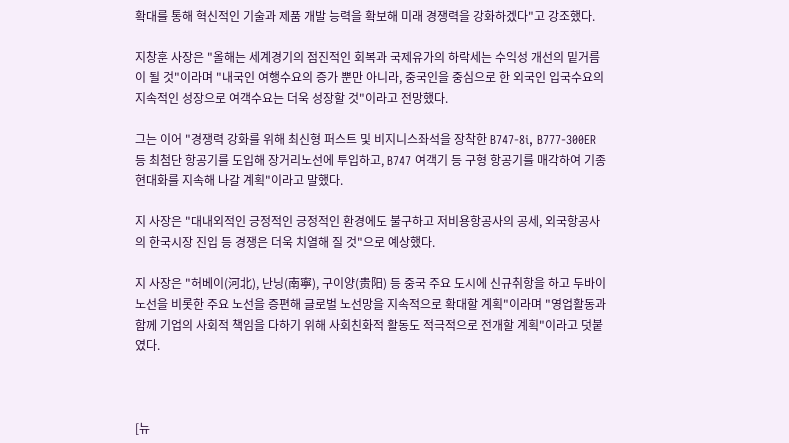확대를 통해 혁신적인 기술과 제품 개발 능력을 확보해 미래 경쟁력을 강화하겠다"고 강조했다.

지창훈 사장은 "올해는 세계경기의 점진적인 회복과 국제유가의 하락세는 수익성 개선의 밑거름이 될 것"이라며 "내국인 여행수요의 증가 뿐만 아니라, 중국인을 중심으로 한 외국인 입국수요의 지속적인 성장으로 여객수요는 더욱 성장할 것"이라고 전망했다.

그는 이어 "경쟁력 강화를 위해 최신형 퍼스트 및 비지니스좌석을 장착한 B747-8i, B777-300ER 등 최첨단 항공기를 도입해 장거리노선에 투입하고, B747 여객기 등 구형 항공기를 매각하여 기종 현대화를 지속해 나갈 계획"이라고 말했다.

지 사장은 "대내외적인 긍정적인 긍정적인 환경에도 불구하고 저비용항공사의 공세, 외국항공사의 한국시장 진입 등 경쟁은 더욱 치열해 질 것"으로 예상했다.

지 사장은 "허베이(河北), 난닝(南寧), 구이양(贵阳) 등 중국 주요 도시에 신규취항을 하고 두바이 노선을 비롯한 주요 노선을 증편해 글로벌 노선망을 지속적으로 확대할 계획"이라며 "영업활동과 함께 기업의 사회적 책임을 다하기 위해 사회친화적 활동도 적극적으로 전개할 계획"이라고 덧붙였다.



[뉴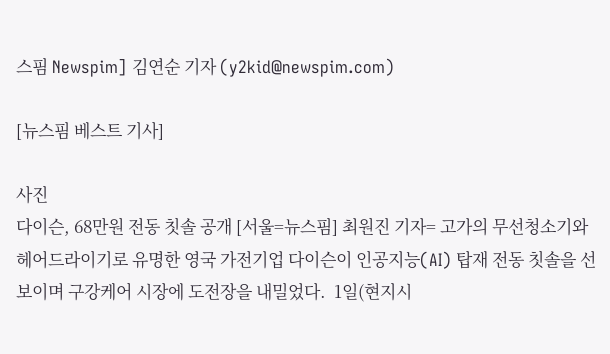스핌 Newspim] 김연순 기자 (y2kid@newspim.com)

[뉴스핌 베스트 기사]

사진
다이슨, 68만원 전동 칫솔 공개 [서울=뉴스핌] 최원진 기자= 고가의 무선청소기와 헤어드라이기로 유명한 영국 가전기업 다이슨이 인공지능(AI) 탑재 전동 칫솔을 선보이며 구강케어 시장에 도전장을 내밀었다.  1일(현지시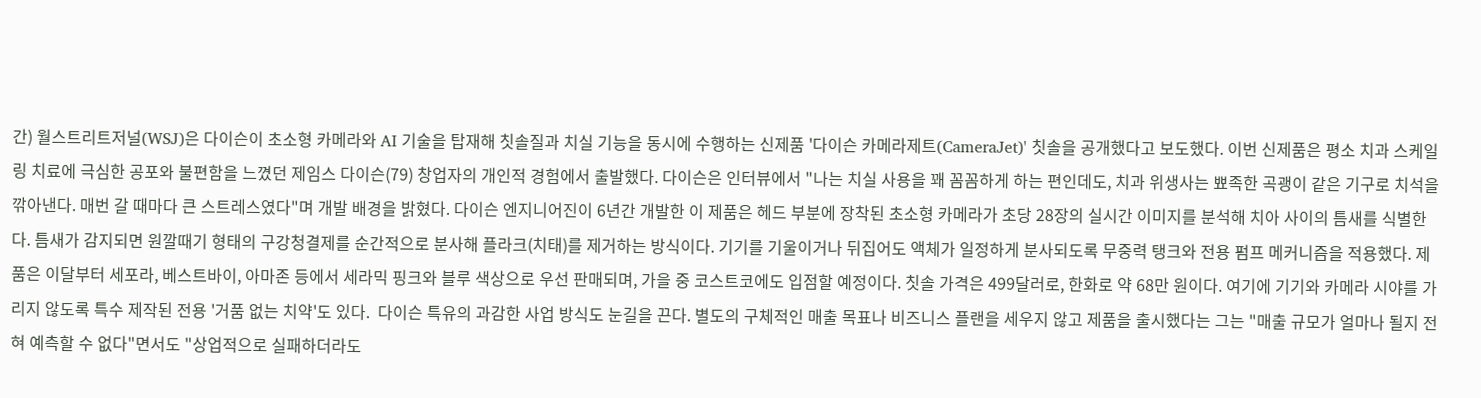간) 월스트리트저널(WSJ)은 다이슨이 초소형 카메라와 AI 기술을 탑재해 칫솔질과 치실 기능을 동시에 수행하는 신제품 '다이슨 카메라제트(CameraJet)' 칫솔을 공개했다고 보도했다. 이번 신제품은 평소 치과 스케일링 치료에 극심한 공포와 불편함을 느꼈던 제임스 다이슨(79) 창업자의 개인적 경험에서 출발했다. 다이슨은 인터뷰에서 "나는 치실 사용을 꽤 꼼꼼하게 하는 편인데도, 치과 위생사는 뾰족한 곡괭이 같은 기구로 치석을 깎아낸다. 매번 갈 때마다 큰 스트레스였다"며 개발 배경을 밝혔다. 다이슨 엔지니어진이 6년간 개발한 이 제품은 헤드 부분에 장착된 초소형 카메라가 초당 28장의 실시간 이미지를 분석해 치아 사이의 틈새를 식별한다. 틈새가 감지되면 원깔때기 형태의 구강청결제를 순간적으로 분사해 플라크(치태)를 제거하는 방식이다. 기기를 기울이거나 뒤집어도 액체가 일정하게 분사되도록 무중력 탱크와 전용 펌프 메커니즘을 적용했다. 제품은 이달부터 세포라, 베스트바이, 아마존 등에서 세라믹 핑크와 블루 색상으로 우선 판매되며, 가을 중 코스트코에도 입점할 예정이다. 칫솔 가격은 499달러로, 한화로 약 68만 원이다. 여기에 기기와 카메라 시야를 가리지 않도록 특수 제작된 전용 '거품 없는 치약'도 있다.  다이슨 특유의 과감한 사업 방식도 눈길을 끈다. 별도의 구체적인 매출 목표나 비즈니스 플랜을 세우지 않고 제품을 출시했다는 그는 "매출 규모가 얼마나 될지 전혀 예측할 수 없다"면서도 "상업적으로 실패하더라도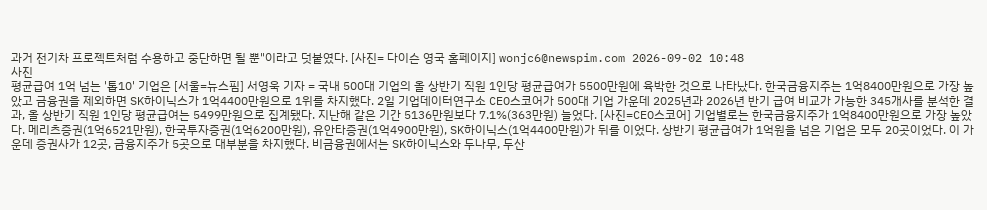과거 전기차 프로젝트처럼 수용하고 중단하면 될 뿐"이라고 덧붙였다. [사진= 다이슨 영국 홈페이지] wonjc6@newspim.com 2026-09-02 10:48
사진
평균급여 1억 넘는 '톱10' 기업은 [서울=뉴스핌] 서영욱 기자 = 국내 500대 기업의 올 상반기 직원 1인당 평균급여가 5500만원에 육박한 것으로 나타났다. 한국금융지주는 1억8400만원으로 가장 높았고 금융권을 제외하면 SK하이닉스가 1억4400만원으로 1위를 차지했다. 2일 기업데이터연구소 CEO스코어가 500대 기업 가운데 2025년과 2026년 반기 급여 비교가 가능한 345개사를 분석한 결과, 올 상반기 직원 1인당 평균급여는 5499만원으로 집계됐다. 지난해 같은 기간 5136만원보다 7.1%(363만원) 늘었다. [사진=CEO스코어] 기업별로는 한국금융지주가 1억8400만원으로 가장 높았다. 메리츠증권(1억6521만원), 한국투자증권(1억6200만원), 유안타증권(1억4900만원), SK하이닉스(1억4400만원)가 뒤를 이었다. 상반기 평균급여가 1억원을 넘은 기업은 모두 20곳이었다. 이 가운데 증권사가 12곳, 금융지주가 5곳으로 대부분을 차지했다. 비금융권에서는 SK하이닉스와 두나무, 두산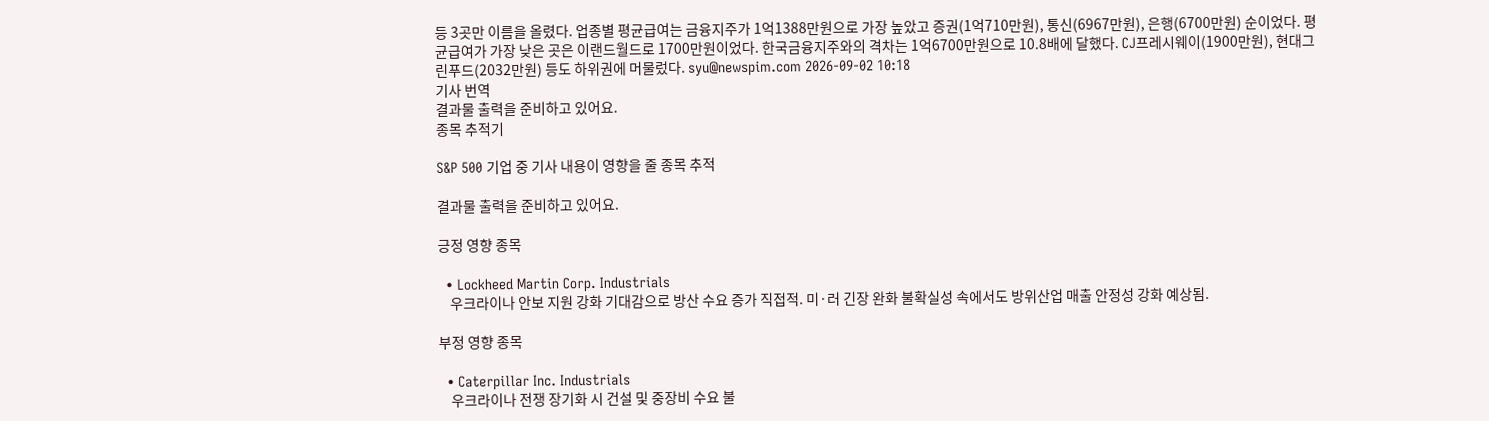등 3곳만 이름을 올렸다. 업종별 평균급여는 금융지주가 1억1388만원으로 가장 높았고 증권(1억710만원), 통신(6967만원), 은행(6700만원) 순이었다. 평균급여가 가장 낮은 곳은 이랜드월드로 1700만원이었다. 한국금융지주와의 격차는 1억6700만원으로 10.8배에 달했다. CJ프레시웨이(1900만원), 현대그린푸드(2032만원) 등도 하위권에 머물렀다. syu@newspim.com 2026-09-02 10:18
기사 번역
결과물 출력을 준비하고 있어요.
종목 추적기

S&P 500 기업 중 기사 내용이 영향을 줄 종목 추적

결과물 출력을 준비하고 있어요.

긍정 영향 종목

  • Lockheed Martin Corp. Industrials
    우크라이나 안보 지원 강화 기대감으로 방산 수요 증가 직접적. 미·러 긴장 완화 불확실성 속에서도 방위산업 매출 안정성 강화 예상됨.

부정 영향 종목

  • Caterpillar Inc. Industrials
    우크라이나 전쟁 장기화 시 건설 및 중장비 수요 불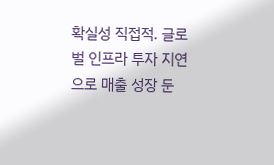확실성 직접적. 글로벌 인프라 투자 지연으로 매출 성장 둔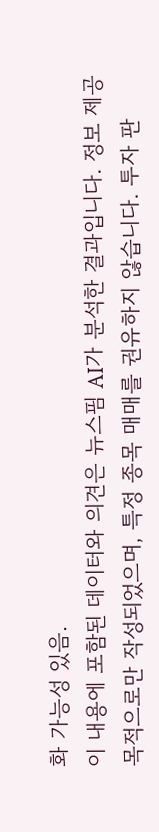화 가능성 있음.
이 내용에 포함된 데이터와 의견은 뉴스핌 AI가 분석한 결과입니다. 정보 제공 목적으로만 작성되었으며, 특정 종목 매매를 권유하지 않습니다. 투자 판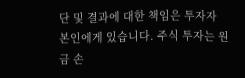단 및 결과에 대한 책임은 투자자 본인에게 있습니다. 주식 투자는 원금 손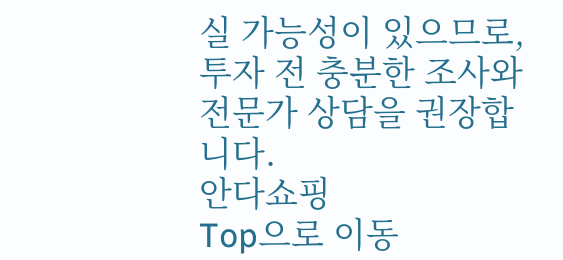실 가능성이 있으므로, 투자 전 충분한 조사와 전문가 상담을 권장합니다.
안다쇼핑
Top으로 이동